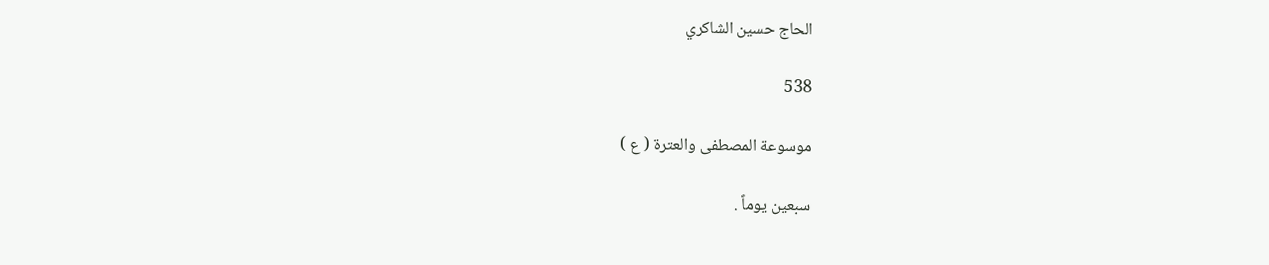الحاج حسين الشاكري

538

موسوعة المصطفى والعترة ( ع )

سبعين يوماً .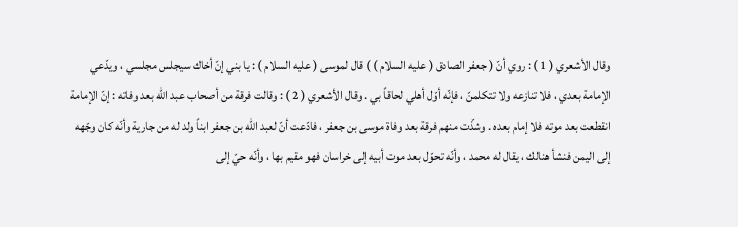وقال الأشعري ( 1 ) : روي أنّ ( جعفر الصادق ( عليه السلام ) ) قال لموسى ( عليه السلام ) : يا بني إنّ أخاك سيجلس مجلسي ، ويدّعي الإمامة بعدي ، فلا تنازعه ولا تتكلمنّ ، فإنّه أوّل أهلي لحاقاً بي . وقال الأشعري ( 2 ) : وقالت فرقة من أصحاب عبد اللّه بعد وفاته : إنّ الإمامة انقطعت بعد موته فلا إمام بعده . وشذّت منهم فرقة بعد وفاة موسى بن جعفر ، فادّعت أنّ لعبد اللّه بن جعفر ابناً ولد له من جارية وأنّه كان وجّهه إلى اليمن فنشأ هنالك ، يقال له محمد ، وأنّه تحوّل بعد موت أبيه إلى خراسان فهو مقيم بها ، وأنّه حيّ إلى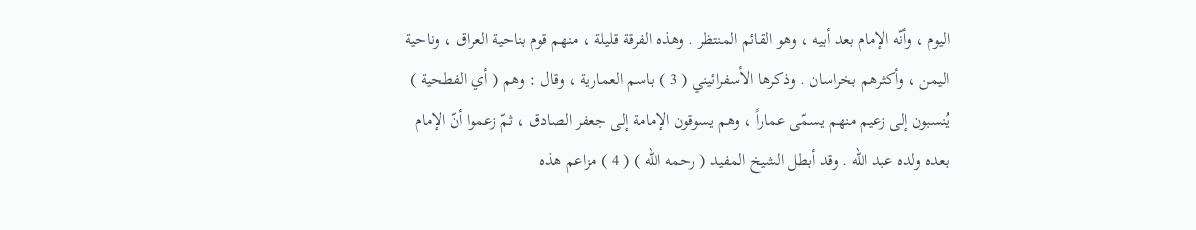اليوم ، وأنّه الإمام بعد أبيه ، وهو القائم المنتظر . وهذه الفرقة قليلة ، منهم قوم بناحية العراق ، وناحية اليمن ، وأكثرهم بخراسان . وذكرها الأسفرائيني ( 3 ) باسم العمارية ، وقال : وهم ( أي الفطحية ) يُنسبون إلى زعيم منهم يسمّى عماراً ، وهم يسوقون الإمامة إلى جعفر الصادق ، ثمّ زعموا أنّ الإمام بعده ولده عبد اللّه . وقد أبطل الشيخ المفيد ( رحمه الله ) ( 4 ) مزاعم هذه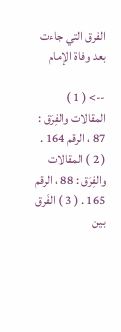الفرق التي جاءت بعد وفاة الإمام

--> ( 1 ) المقالات والفِرَق : 87 ، الرقم 164 . ( 2 ) المقالات والفِرَق : 88 ، الرقم 165 . ( 3 ) الفَرق بين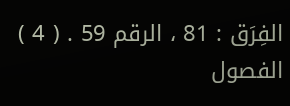الفِرَق : 81 ، الرقم 59 . ( 4 ) الفصول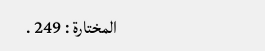المختارة : 249 .